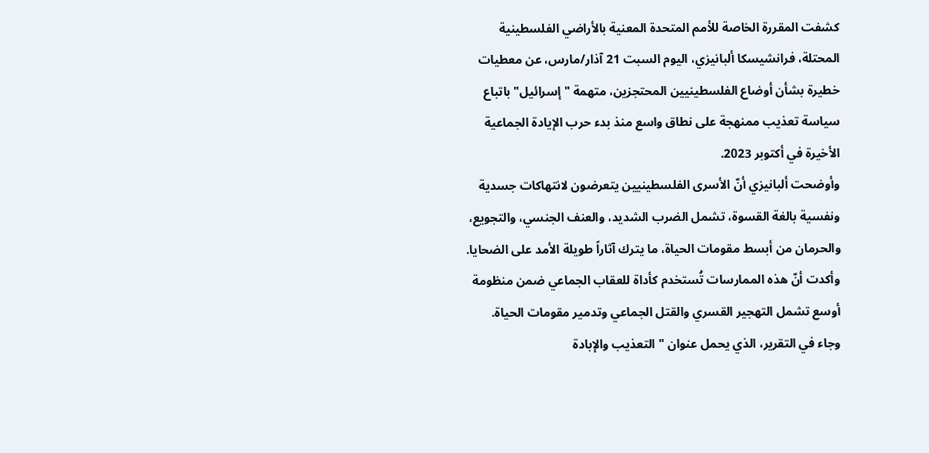كشفت المقررة الخاصة للأمم المتحدة المعنية بالأراضي الفلسطينية المحتلة، فرانشيسكا ألبانيزي، اليوم السبت 21 آذار/مارس، عن معطيات خطيرة بشأن أوضاع الفلسطينيين المحتجزين، متهمة "إسرائيل" باتباع سياسة تعذيب ممنهجة على نطاق واسع منذ بدء حرب الإيادة الجماعية الأخيرة في أكتوبر 2023.
وأوضحت ألبانيزي أنّ الأسرى الفلسطينيين يتعرضون لانتهاكات جسدية ونفسية بالغة القسوة، تشمل الضرب الشديد، والعنف الجنسي، والتجويع، والحرمان من أبسط مقومات الحياة، ما يترك آثاراً طويلة الأمد على الضحايا.
وأكدت أنّ هذه الممارسات تُستخدم كأداة للعقاب الجماعي ضمن منظومة أوسع تشمل التهجير القسري والقتل الجماعي وتدمير مقومات الحياة.
وجاء في التقرير، الذي يحمل عنوان "التعذيب والإبادة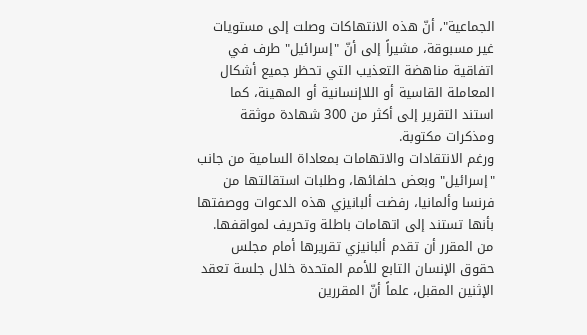الجماعية"، أنّ هذه الانتهاكات وصلت إلى مستويات غير مسبوقة، مشيراً إلى أنّ "إسرائيل" طرف في اتفاقية مناهضة التعذيب التي تحظر جميع أشكال المعاملة القاسية أو اللاإنسانية أو المهينة، كما استند التقرير إلى أكثر من 300 شهادة موثقة ومذكرات مكتوبة.
ورغم الانتقادات والاتهامات بمعاداة السامية من جانب "إسرائيل" وبعض حلفائها، وطلبات استقالتها من فرنسا وألمانيا، رفضت ألبانيزي هذه الدعوات ووصفتها بأنها تستند إلى اتهامات باطلة وتحريف لمواقفها.
من المقرر أن تقدم ألبانيزي تقريرها أمام مجلس حقوق الإنسان التابع للأمم المتحدة خلال جلسة تعقد الإثنين المقبل، علماً أنّ المقررين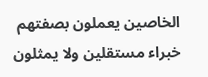الخاصين يعملون بصفتهم خبراء مستقلين ولا يمثلون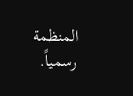المنظمة رسمياً.